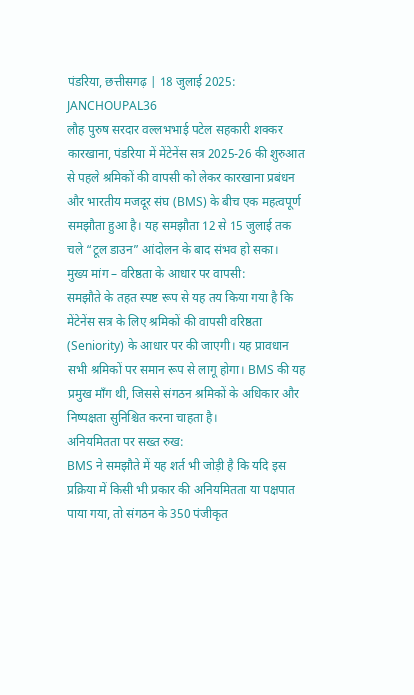पंडरिया, छत्तीसगढ़ | 18 जुलाई 2025: JANCHOUPAL36
लौह पुरुष सरदार वल्लभभाई पटेल सहकारी शक्कर कारखाना, पंडरिया में मेंटेनेंस सत्र 2025-26 की शुरुआत से पहले श्रमिकों की वापसी को लेकर कारखाना प्रबंधन और भारतीय मजदूर संघ (BMS) के बीच एक महत्वपूर्ण समझौता हुआ है। यह समझौता 12 से 15 जुलाई तक चले “टूल डाउन” आंदोलन के बाद संभव हो सका।
मुख्य मांग – वरिष्ठता के आधार पर वापसी:
समझौते के तहत स्पष्ट रूप से यह तय किया गया है कि मेंटेनेंस सत्र के लिए श्रमिकों की वापसी वरिष्ठता (Seniority) के आधार पर की जाएगी। यह प्रावधान सभी श्रमिकों पर समान रूप से लागू होगा। BMS की यह प्रमुख माँग थी, जिससे संगठन श्रमिकों के अधिकार और निष्पक्षता सुनिश्चित करना चाहता है।
अनियमितता पर सख्त रुख:
BMS ने समझौते में यह शर्त भी जोड़ी है कि यदि इस प्रक्रिया में किसी भी प्रकार की अनियमितता या पक्षपात पाया गया, तो संगठन के 350 पंजीकृत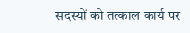सदस्यों को तत्काल कार्य पर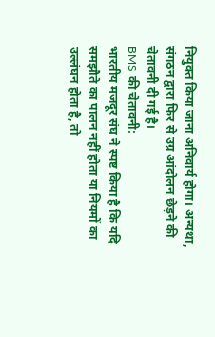नियुक्त किया जाना अनिवार्य होगा। अन्यथा, संगठन द्वारा फिर से उग्र आंदोलन छेड़ने की चेतावनी दी गई है।
BMS की चेतावनी:
भारतीय मजदूर संघ ने स्पष्ट किया है कि यदि समझौते का पालन नहीं होता या नियमों का उल्लंघन होता है, तो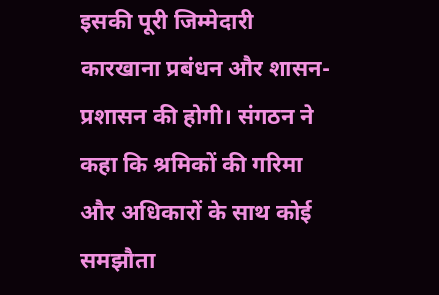इसकी पूरी जिम्मेदारी कारखाना प्रबंधन और शासन-प्रशासन की होगी। संगठन ने कहा कि श्रमिकों की गरिमा और अधिकारों के साथ कोई समझौता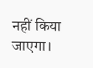नहीं किया जाएगा।